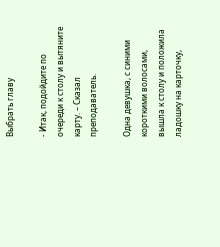Выбрать главу

- Итак, подойдите по очереди к столу и вытяните карту. – Сказал преподаватель.

Одна девушка, с синими короткими волосами, вышла к столу и положила ладошку на карточку,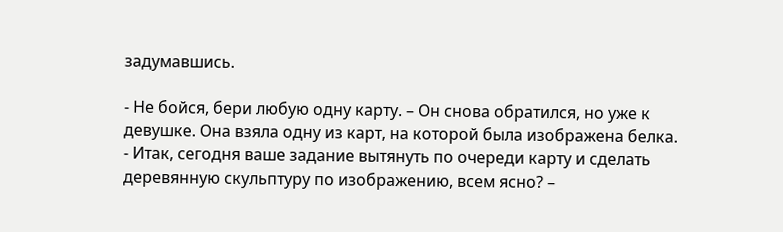задумавшись.

- Не бойся, бери любую одну карту. – Он снова обратился, но уже к девушке. Она взяла одну из карт, на которой была изображена белка. - Итак, сегодня ваше задание вытянуть по очереди карту и сделать деревянную скульптуру по изображению, всем ясно? –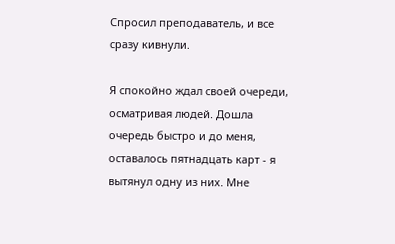Спросил преподаватель, и все сразу кивнули.

Я спокойно ждал своей очереди, осматривая людей. Дошла очередь быстро и до меня, оставалось пятнадцать карт - я вытянул одну из них. Мне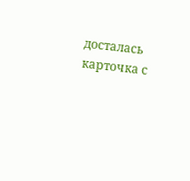досталась карточка с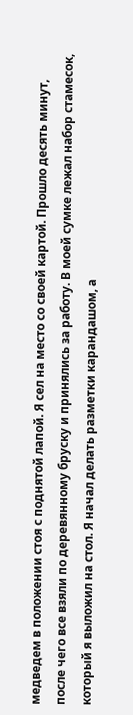медведем в положении стоя с поднятой лапой. Я сел на место со своей картой. Прошло десять минут, после чего все взяли по деревянному бруску и принялись за работу. В моей сумке лежал набор стамесок, который я выложил на стол. Я начал делать разметки карандашом, а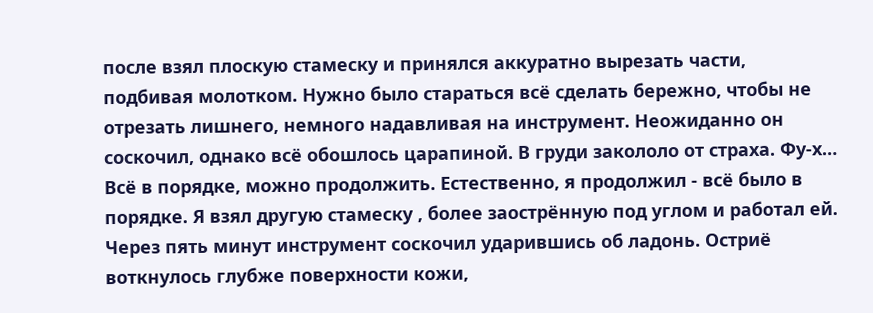после взял плоскую стамеску и принялся аккуратно вырезать части, подбивая молотком. Нужно было стараться всё сделать бережно, чтобы не отрезать лишнего, немного надавливая на инструмент. Неожиданно он соскочил, однако всё обошлось царапиной. В груди закололо от страха. Фу-х… Всё в порядке, можно продолжить. Естественно, я продолжил - всё было в порядке. Я взял другую стамеску , более заострённую под углом и работал ей. Через пять минут инструмент соскочил ударившись об ладонь. Остриё воткнулось глубже поверхности кожи,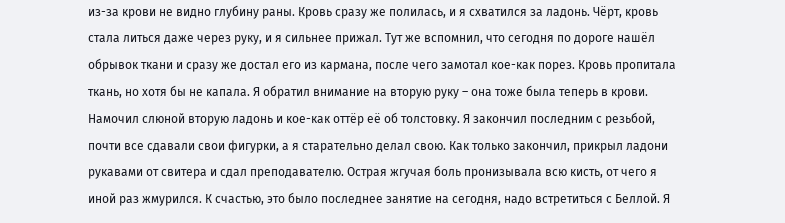из-за крови не видно глубину раны. Кровь сразу же полилась, и я схватился за ладонь. Чёрт, кровь стала литься даже через руку, и я сильнее прижал. Тут же вспомнил, что сегодня по дороге нашёл обрывок ткани и сразу же достал его из кармана, после чего замотал кое-как порез. Кровь пропитала ткань, но хотя бы не капала. Я обратил внимание на вторую руку – она тоже была теперь в крови. Намочил слюной вторую ладонь и кое-как оттёр её об толстовку. Я закончил последним с резьбой, почти все сдавали свои фигурки, а я старательно делал свою. Как только закончил, прикрыл ладони рукавами от свитера и сдал преподавателю. Острая жгучая боль пронизывала всю кисть, от чего я иной раз жмурился. К счастью, это было последнее занятие на сегодня, надо встретиться с Беллой. Я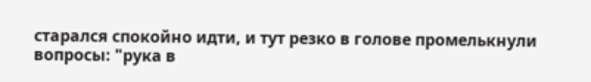старался спокойно идти, и тут резко в голове промелькнули вопросы: "рука в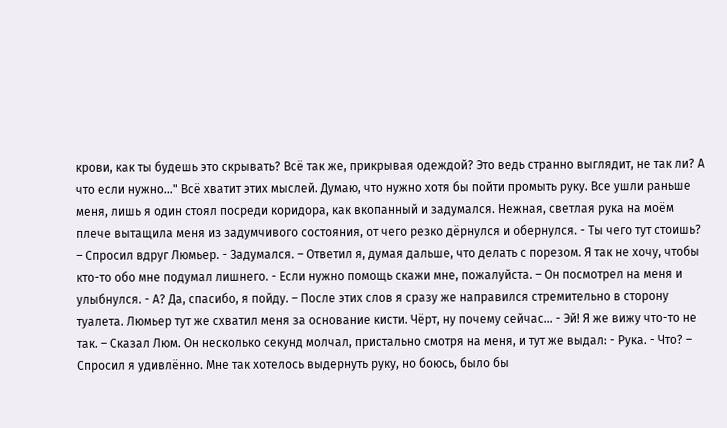крови, как ты будешь это скрывать? Всё так же, прикрывая одеждой? Это ведь странно выглядит, не так ли? А что если нужно..." Всё хватит этих мыслей. Думаю, что нужно хотя бы пойти промыть руку. Все ушли раньше меня, лишь я один стоял посреди коридора, как вкопанный и задумался. Нежная, светлая рука на моём плече вытащила меня из задумчивого состояния, от чего резко дёрнулся и обернулся. - Ты чего тут стоишь? – Спросил вдруг Люмьер. - Задумался. – Ответил я, думая дальше, что делать с порезом. Я так не хочу, чтобы кто-то обо мне подумал лишнего. - Если нужно помощь скажи мне, пожалуйста. – Он посмотрел на меня и улыбнулся. - А? Да, спасибо, я пойду. – После этих слов я сразу же направился стремительно в сторону туалета. Люмьер тут же схватил меня за основание кисти. Чёрт, ну почему сейчас… - Эй! Я же вижу что-то не так. – Сказал Люм. Он несколько секунд молчал, пристально смотря на меня, и тут же выдал: - Рука. - Что? – Спросил я удивлённо. Мне так хотелось выдернуть руку, но боюсь, было бы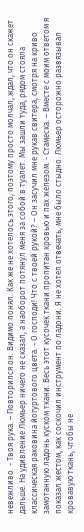невежливо. - Твоя рука. – Повторился он. Видимо понял. Как же не хотелось этого, поэтому просто молчал, ждал, что он скажет дальше. На удивление Люмьер ничего не сказал, а наоборот потянул меня за собой в туалет. Мы зашли туда, рядом стояла классическая раковина йогуртового цвета. - О господи! Что с твоей рукой? – Он засучил мне рукав свитера, смотря на криво замотанную ладонь куском ткани. Весь этот кусочек ткани пропитан кровью и пах железом. - Стамеска. – Вместе с моим ответом я показал жестом, как соскочил инструмент по ладони. Я не хотел отвечать, мне было стыдно. Люмьер осторожно развязывал кровавую ткань, чтобы не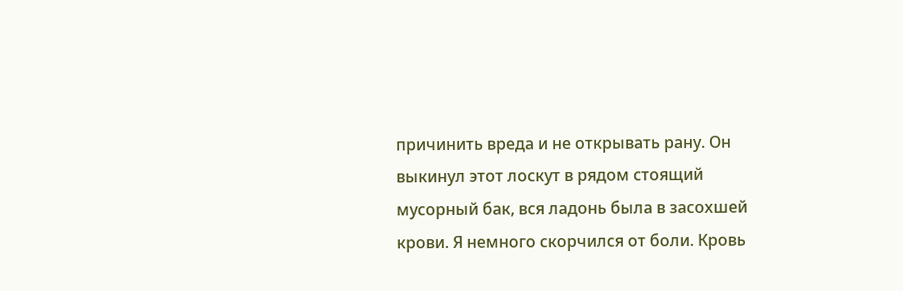причинить вреда и не открывать рану. Он выкинул этот лоскут в рядом стоящий мусорный бак, вся ладонь была в засохшей крови. Я немного скорчился от боли. Кровь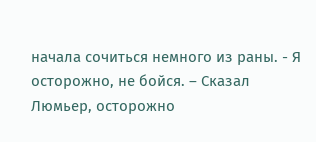начала сочиться немного из раны. - Я осторожно, не бойся. – Сказал Люмьер, осторожно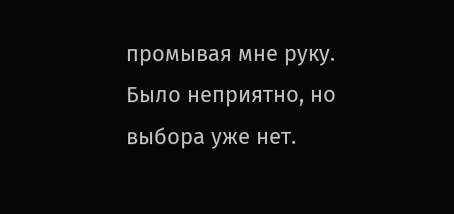промывая мне руку. Было неприятно, но выбора уже нет.